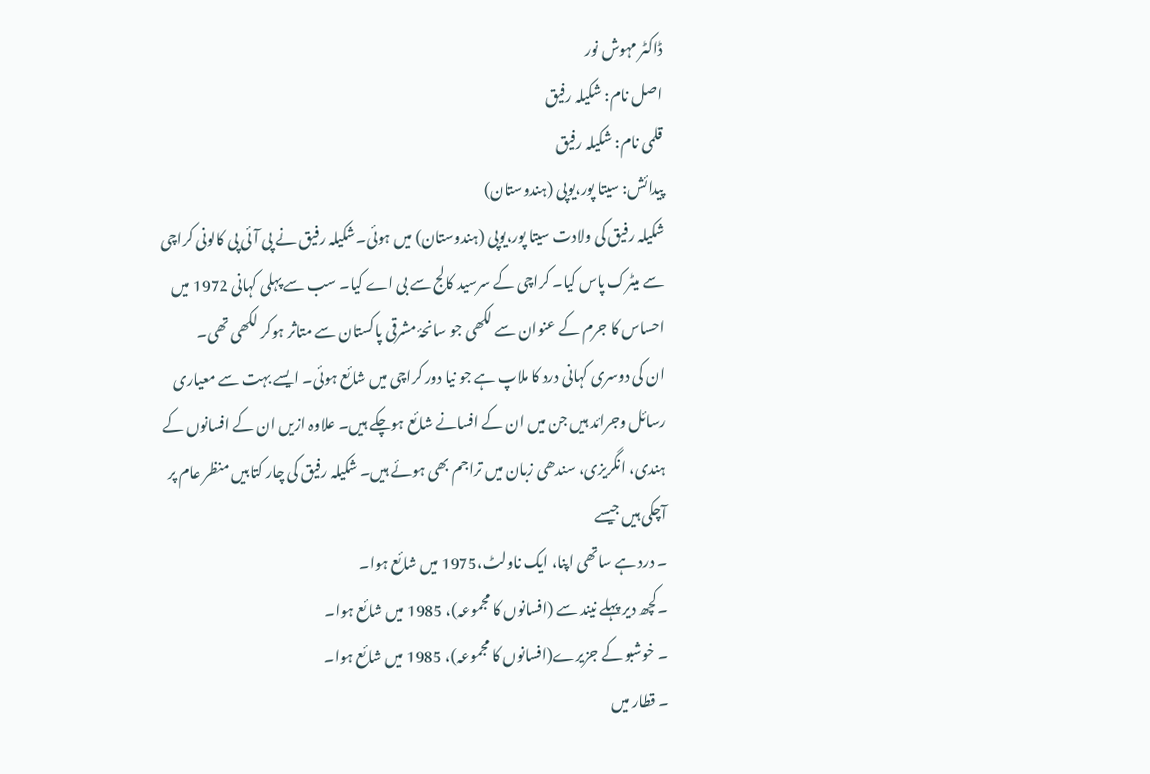ڈاکٹر مہوش نور
اصل نام: شکیلہ رفیق
قلمی نام: شکیلہ رفیق
پیدائش: سیتا پور،یوپی (ہندوستان)
شکیلہ رفیق کی ولادت سیتا پور،یوپی (ہندوستان) میں ہوئی۔شکیلہ رفیق نے پی آئی پی کالونی کراچی سے میٹرک پاس کیا۔ کراچی کے سرسید کالج سے بی اے کیا۔ سب سے پہلی کہانی 1972 میں احساس کا جرم کے عنوان سے لکھی جو سانحۂ مشرقی پاکستان سے متاثر ہوکر لکھی تھی۔
ان کی دوسری کہانی درد کا ملاپ ہے جو نیا دور کراچی میں شائع ہوئی۔ ایسے بہت سے معیاری رسائل وجرائد ہیں جن میں ان کے افسانے شائع ہوچکے ہیں۔ علاوہ ازیں ان کے افسانوں کے ہندی، انگریزی، سندھی زبان میں تراجم بھی ہوئے ہیں۔ شکیلہ رفیق کی چار کتابیں منظر عام پر آچکی ہیں جیسے
۔ درد ہے ساتھی اپنا، ایک ناولٹ،1975 میں شائع ہوا۔
۔کچھ دیر پہلے نیند سے (افسانوں کا مجموعہ)، 1985 میں شائع ہوا۔
۔ خوشبو کے جزیرے(افسانوں کا مجموعہ)، 1985 میں شائع ہوا۔
۔ قطار میں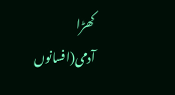کھڑا آدمی(افسانوں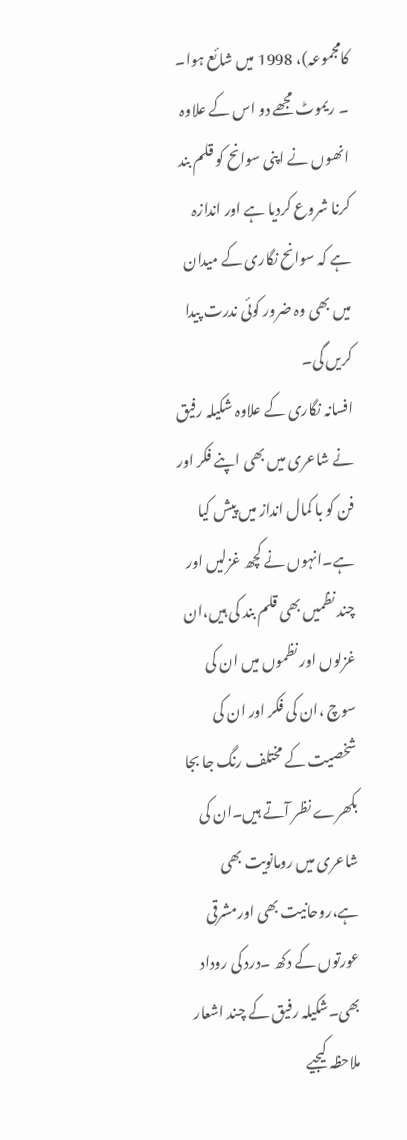کامجموعہ)، 1998 میں شائع ہوا۔
۔ ریموٹ مجھے دو اس کے علاوہ انھوں نے اپنی سوانح کو قلم بند کرنا شروع کردیا ہے اور اندازہ ہے کہ سوانح نگاری کے میدان میں بھی وہ ضرور کوئی ندرت پیدا کریں گی۔
افسانہ نگاری کے علاوہ شکیلہ رفیق نے شاعری میں بھی اپنے فکر اور فن کو با کمال انداز میں پیش کیا ہے۔انہوں نے کچھ غزلیں اور چند نظمیں بھی قلم بند کی ہیں،ان غزلوں اور نظموں میں ان کی سوچ ،ان کی فکر اور ان کی شخصیت کے مختلف رنگ جا بجا بکھرے نظر آتے ہیں۔ان کی شاعری میں رومانویت بھی ہے،روحانیت بھی اورمشرقی عورتوں کے دکھ ۔درد کی روداد بھی۔شکیلہ رفیق کے چند اشعار ملاحظہ کیجیے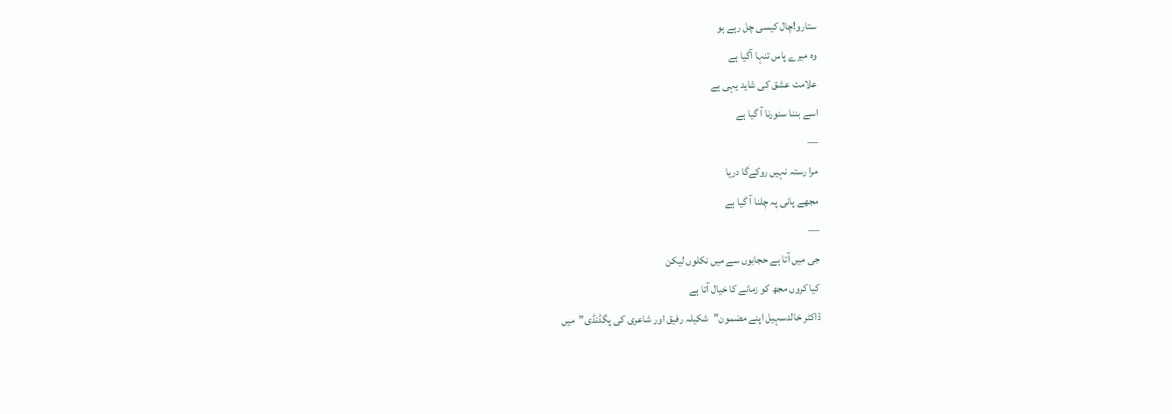ستارو!چال کیسی چل رہے ہو
وہ میرے پاس تنہا آگیا ہے
علامت عشق کی شاید یہی ہے
اسے بننا سنورنا آ گیا ہے
—
مرا رستہ نہیں روکےگا دریا
مجھے پانی پہ چلنا آ گیا ہے
—
جی میں آتا ہے حجابوں سے میں نکلوں لیکن
کیا کروں مجھ کو زمانے کا خیال آتا ہے
ڈاکٹر خالدسہیل اپنے مضمون”شکیلہ رفیق اور شاعری کی پگڈنڈی”میں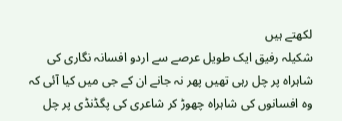لکھتے ہیں
شکیلہ رفیق ایک طویل عرصے سے اردو افسانہ نگاری کی شاہراہ پر چل رہی تھیں پھر نہ جانے ان کے جی میں کیا آئی کہ وہ افسانوں کی شاہراہ چھوڑ کر شاعری کی پگڈنڈی پر چل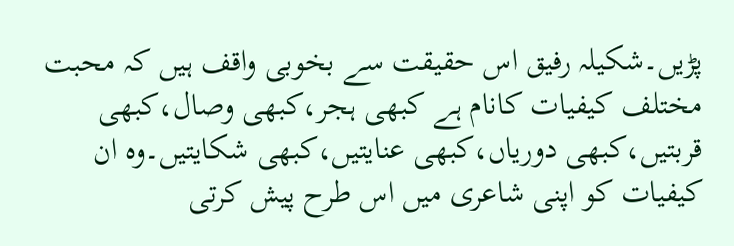پڑیں۔شکیلہ رفیق اس حقیقت سے بخوبی واقف ہیں کہ محبت مختلف کیفیات کانام ہے کبھی ہجر،کبھی وصال،کبھی قربتیں،کبھی دوریاں،کبھی عنایتیں،کبھی شکایتیں۔وہ ان کیفیات کو اپنی شاعری میں اس طرح پیش کرتی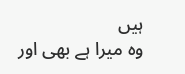ہیں
وہ میرا ہے بھی اور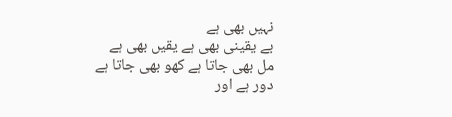نہیں بھی ہے
بے یقینی بھی ہے یقیں بھی ہے
مل بھی جاتا ہے کھو بھی جاتا ہے
دور ہے اور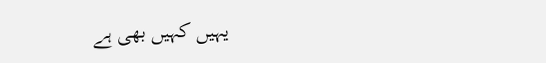یہیں کہیں بھی ہے